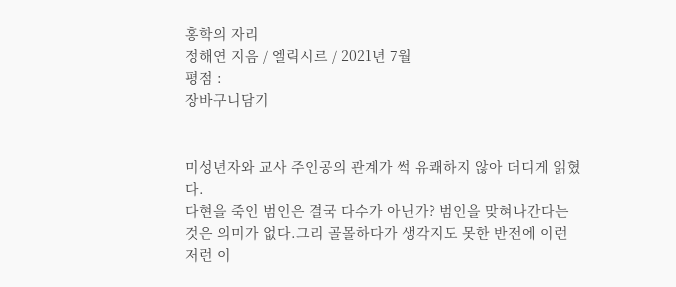홍학의 자리
정해연 지음 / 엘릭시르 / 2021년 7월
평점 :
장바구니담기


미성년자와 교사 주인공의 관계가 썩 유쾌하지 않아 더디게 읽혔다.
다현을 죽인 범인은 결국 다수가 아닌가? 범인을 맞혀나간다는 것은 의미가 없다.그리 골몰하다가 생각지도 못한 반전에 이런저런 이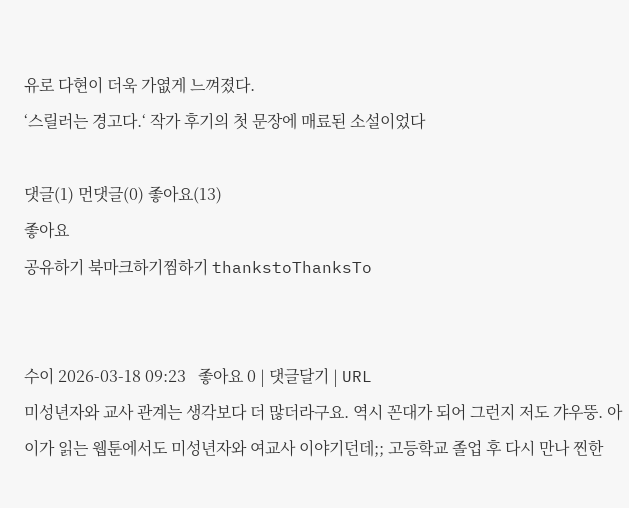유로 다현이 더욱 가엾게 느껴졌다.
‘스릴러는 경고다.‘ 작가 후기의 첫 문장에 매료된 소설이었다

댓글(1) 먼댓글(0) 좋아요(13)
좋아요
공유하기 북마크하기찜하기 thankstoThanksTo


수이 2026-03-18 09:23   좋아요 0 | 댓글달기 | URL
미성년자와 교사 관계는 생각보다 더 많더라구요. 역시 꼰대가 되어 그런지 저도 갸우뚱. 아이가 읽는 웹툰에서도 미성년자와 여교사 이야기던데;; 고등학교 졸업 후 다시 만나 찐한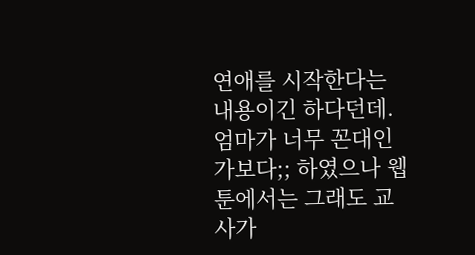연애를 시작한다는 내용이긴 하다던데. 엄마가 너무 꼰대인가보다;; 하였으나 웹툰에서는 그래도 교사가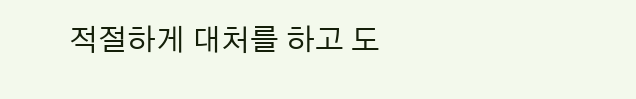적절하게 대처를 하고 도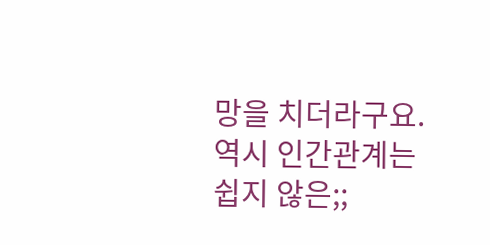망을 치더라구요. 역시 인간관계는 쉽지 않은;;